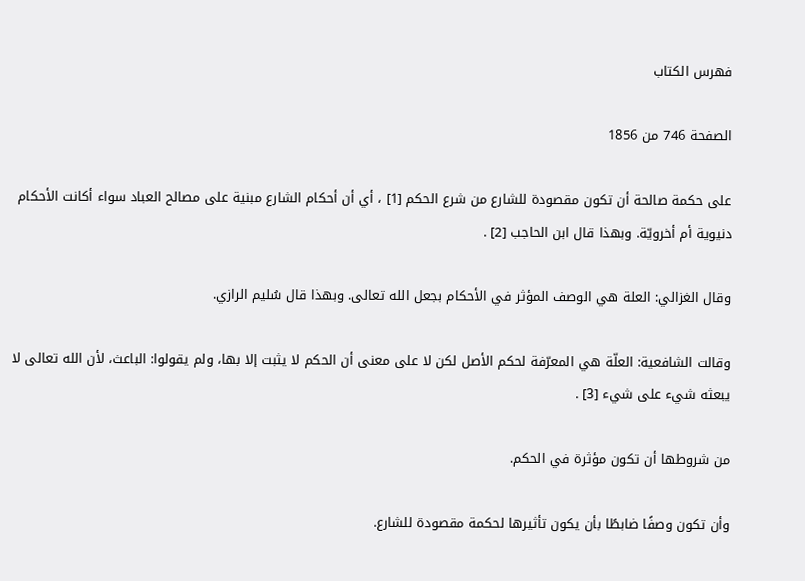فهرس الكتاب

الصفحة 746 من 1856

على حكمة صالحة أن تكون مقصودة للشارع من شرع الحكم [1] ، أي أن أحكام الشارع مبنية على مصالح العباد سواء أكانت الأحكام دنيوية أم أخرويّة. وبهذا قال ابن الحاجب [2] .

وقال الغزالي: العلة هي الوصف المؤثر في الأحكام بجعل الله تعالى. وبهذا قال سُليم الرازي.

وقالت الشافعية: العلّة هي المعرّفة لحكم الأصل لكن لا على معنى أن الحكم لا يثبت إلا بها، ولم يقولوا: الباعث، لأن الله تعالى لا يبعثه شيء على شيء [3] .

من شروطها أن تكون مؤثرة في الحكم.

وأن تكون وصفًا ضابطًا بأن يكون تأثيرها لحكمة مقصودة للشارع.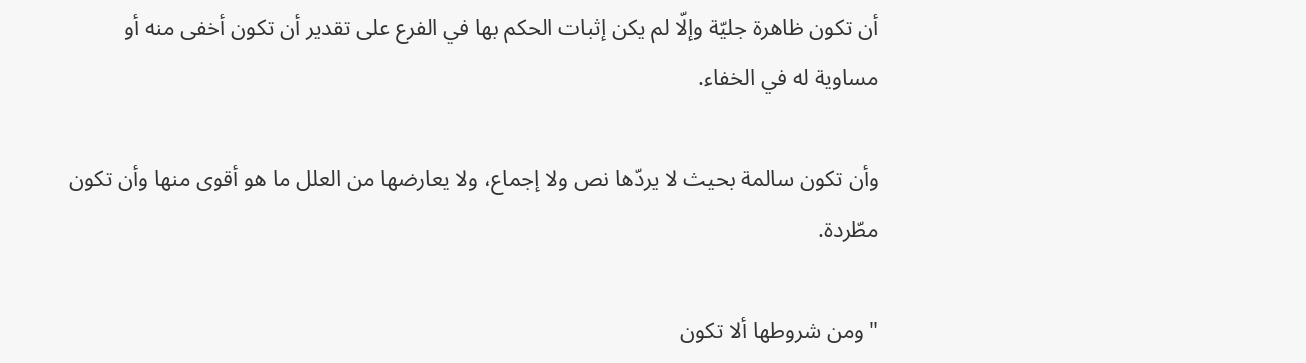أن تكون ظاهرة جليّة وإلّا لم يكن إثبات الحكم بها في الفرع على تقدير أن تكون أخفى منه أو مساوية له في الخفاء.

وأن تكون سالمة بحيث لا يردّها نص ولا إجماع، ولا يعارضها من العلل ما هو أقوى منها وأن تكون مطّردة.

"ومن شروطها ألا تكون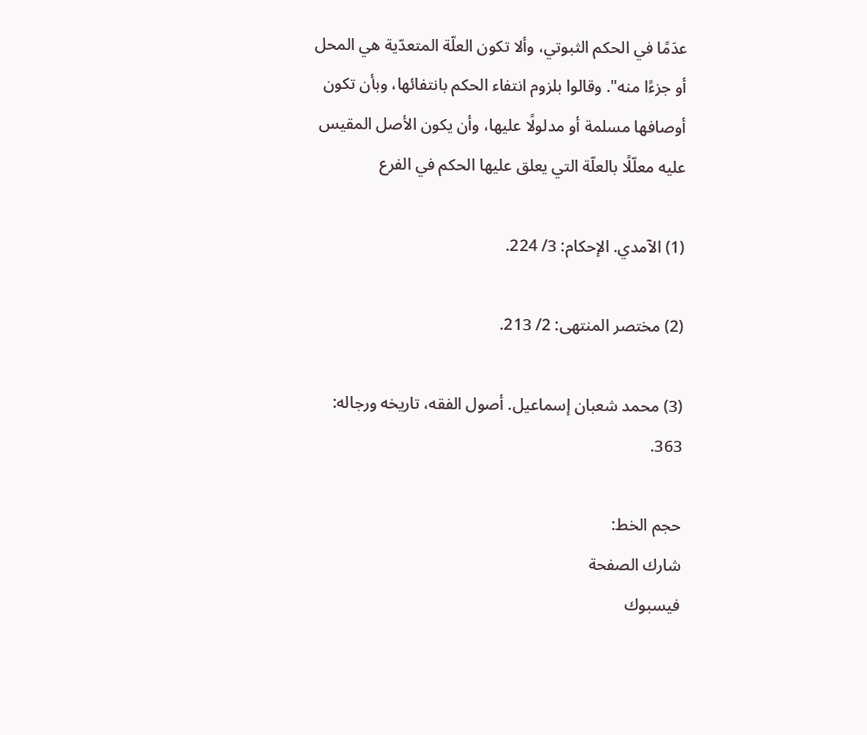عدَمًا في الحكم الثبوتي، وألا تكون العلّة المتعدّية هي المحل أو جزءًا منه". وقالوا بلزوم انتفاء الحكم بانتفائها، وبأن تكون أوصافها مسلمة أو مدلولًا عليها، وأن يكون الأصل المقيس عليه معلّلًا بالعلّة التي يعلق عليها الحكم في الفرع

(1) الآمدي. الإحكام: 3/ 224.

(2) مختصر المنتهى: 2/ 213.

(3) محمد شعبان إسماعيل. أصول الفقه، تاريخه ورجاله: 363.

حجم الخط:
شارك الصفحة
فيسبوك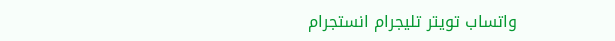واتساب تويتر تليجرام انستجرام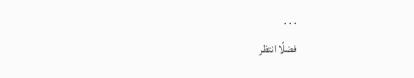. . .
فضلًا انتظر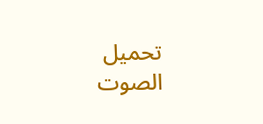تحميل الصوت